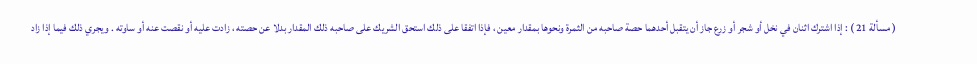( مسألة 21 ) : إذا اشترك اثنان في نخل أو شجر أو زرع جاز أن يتقبل أحدهما حصة صاحبه من الثمرة ونحوها بمقدار معين ، فإذا اتفقا على ذلك استحق الشريك على صاحبه ذلك المقدار بدلا عن حصته ، زادت عليه أو نقصت عنه أو ساوته . ويجري ذلك فيما إذا زاد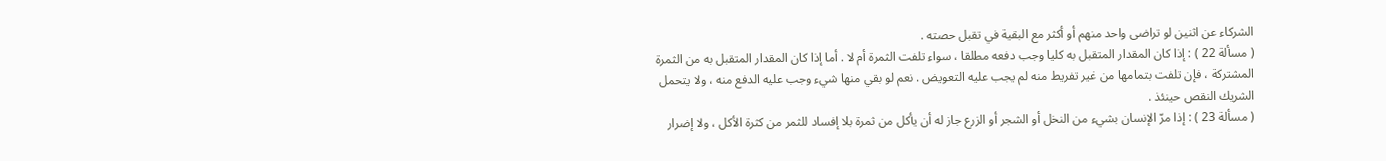الشركاء عن اثنين لو تراضى واحد منهم أو أكثر مع البقية في تقبل حصته .
( مسألة 22 ) : إذا كان المقدار المتقبل به كليا وجب دفعه مطلقا ، سواء تلفت الثمرة أم لا . أما إذا كان المقدار المتقبل به من الثمرة المشتركة ، فإن تلفت بتمامها من غير تفريط منه لم يجب عليه التعويض . نعم لو بقي منها شيء وجب عليه الدفع منه ، ولا يتحمل الشريك النقص حينئذ .
( مسألة 23 ) : إذا مرّ الإنسان بشيء من النخل أو الشجر أو الزرع جاز له أن يأكل من ثمرة بلا إفساد للثمر من كثرة الأكل ، ولا إضرار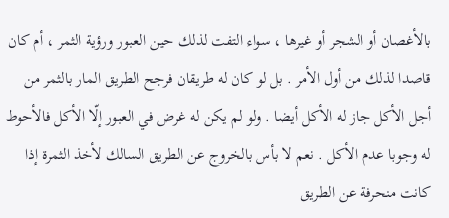بالأغصان أو الشجر أو غيرها ، سواء التفت لذلك حين العبور ورؤية الثمر ، أم كان قاصدا لذلك من أول الأمر . بل لو كان له طريقان فرجح الطريق المار بالثمر من أجل الأكل جاز له الأكل أيضا . ولو لم يكن له غرض في العبور إلّا الأكل فالأحوط له وجوبا عدم الأكل . نعم لا بأس بالخروج عن الطريق السالك لأخذ الثمرة إذا كانت منحرفة عن الطريق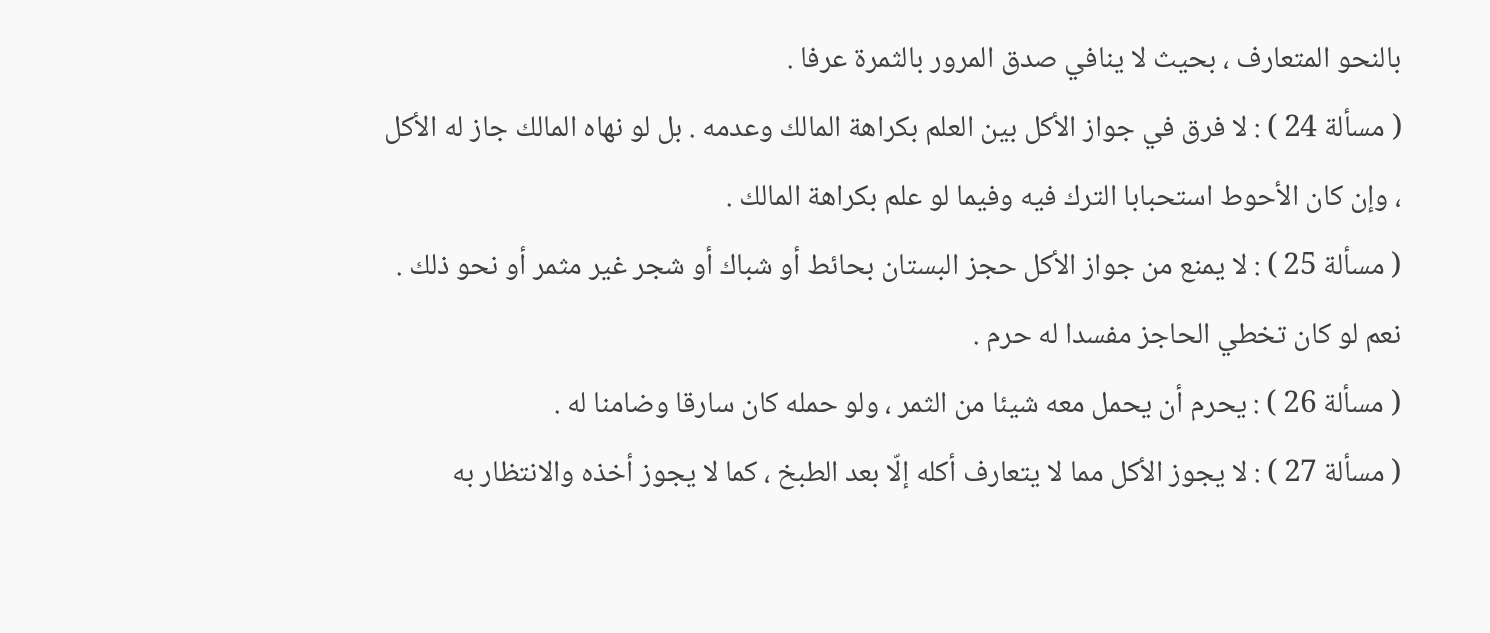بالنحو المتعارف ، بحيث لا ينافي صدق المرور بالثمرة عرفا .
( مسألة 24 ) : لا فرق في جواز الأكل بين العلم بكراهة المالك وعدمه . بل لو نهاه المالك جاز له الأكل ، وإن كان الأحوط استحبابا الترك فيه وفيما لو علم بكراهة المالك .
( مسألة 25 ) : لا يمنع من جواز الأكل حجز البستان بحائط أو شباك أو شجر غير مثمر أو نحو ذلك . نعم لو كان تخطي الحاجز مفسدا له حرم .
( مسألة 26 ) : يحرم أن يحمل معه شيئا من الثمر ، ولو حمله كان سارقا وضامنا له .
( مسألة 27 ) : لا يجوز الأكل مما لا يتعارف أكله إلّا بعد الطبخ ، كما لا يجوز أخذه والانتظار به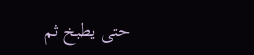حتى يطبخ ثم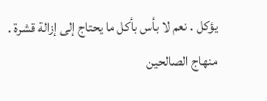يؤكل . نعم لا بأس بأكل ما يحتاج إلى إزالة قشرة .
منهاج الصالحين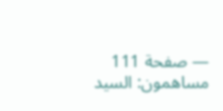— صفحة 111
مساهمون: السيد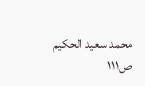محمد سعيد الحكيم
ص١١١